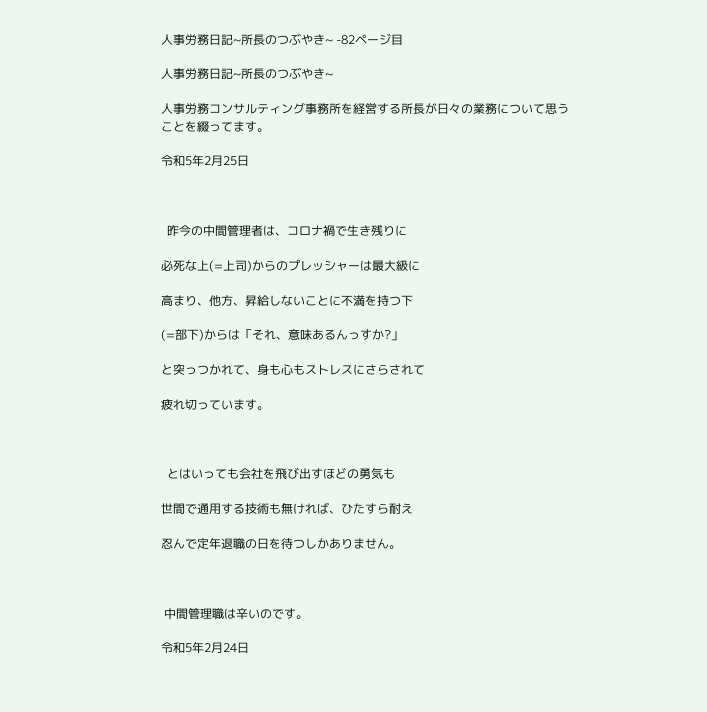人事労務日記~所長のつぶやき~ -82ページ目

人事労務日記~所長のつぶやき~

人事労務コンサルティング事務所を経営する所長が日々の業務について思うことを綴ってます。

令和5年2月25日



  昨今の中間管理者は、コロナ禍で生き残りに

必死な上(=上司)からのプレッシャーは最大級に

高まり、他方、昇給しないことに不満を持つ下

(=部下)からは「それ、意味あるんっすか?」

と突っつかれて、身も心もストレスにさらされて

疲れ切っています。



  とはいっても会社を飛び出すほどの勇気も

世間で通用する技術も無ければ、ひたすら耐え

忍んで定年退職の日を待つしかありません。



 中間管理職は辛いのです。

令和5年2月24日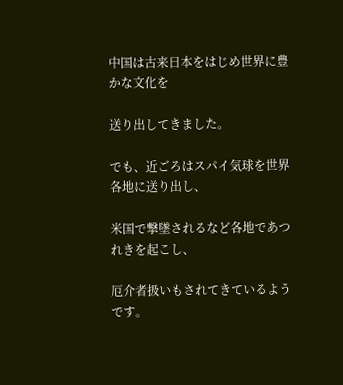中国は古来日本をはじめ世界に豊かな文化を

送り出してきました。

でも、近ごろはスパイ気球を世界各地に送り出し、

米国で撃墜されるなど各地であつれきを起こし、

厄介者扱いもされてきているようです。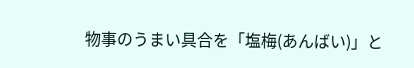物事のうまい具合を「塩梅(あんばい)」と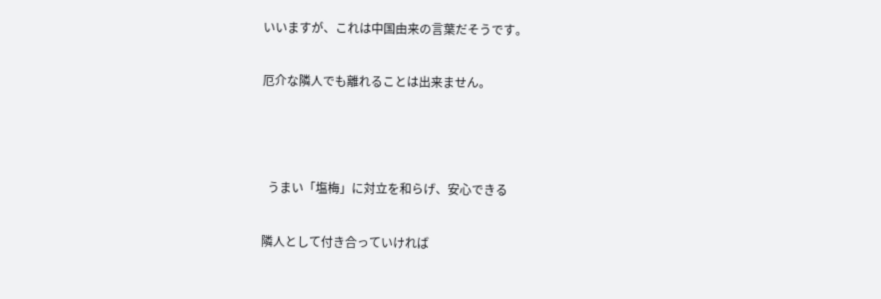いいますが、これは中国由来の言葉だそうです。

厄介な隣人でも離れることは出来ません。



  うまい「塩梅」に対立を和らげ、安心できる

隣人として付き合っていければ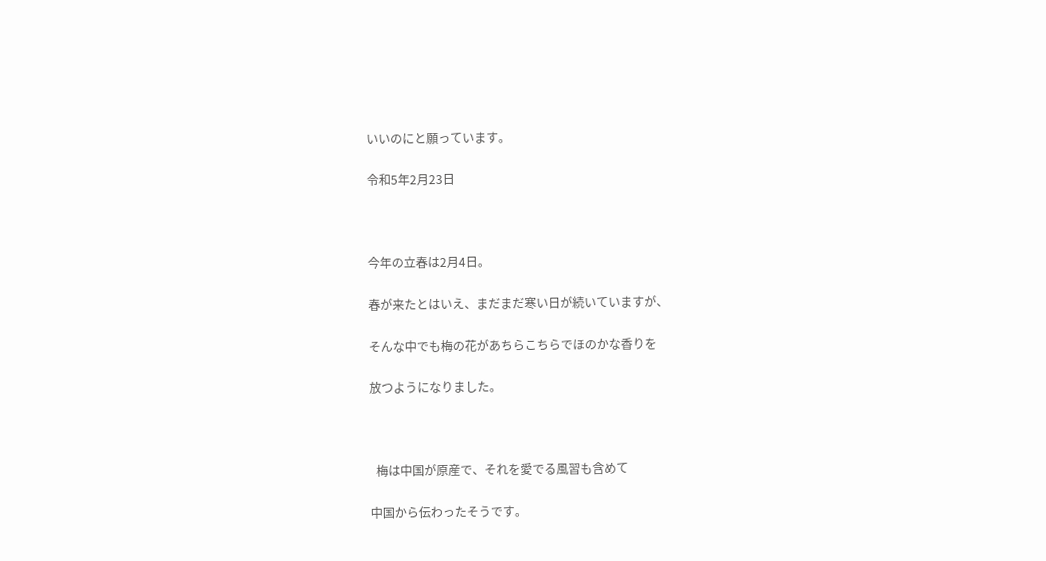いいのにと願っています。

令和5年2月23日



今年の立春は2月4日。

春が来たとはいえ、まだまだ寒い日が続いていますが、

そんな中でも梅の花があちらこちらでほのかな香りを

放つようになりました。



  梅は中国が原産で、それを愛でる風習も含めて

中国から伝わったそうです。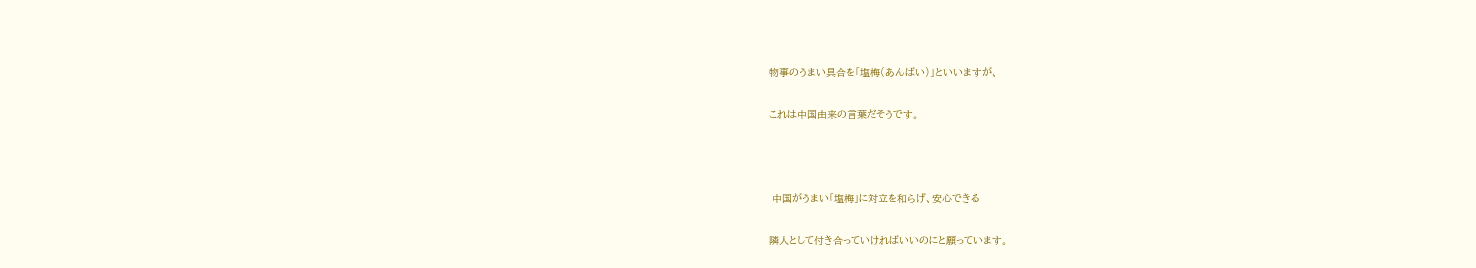物事のうまい具合を「塩梅(あんばい)」といいますが、

これは中国由来の言葉だそうです。



 中国がうまい「塩梅」に対立を和らげ、安心できる

隣人として付き合っていければいいのにと願っています。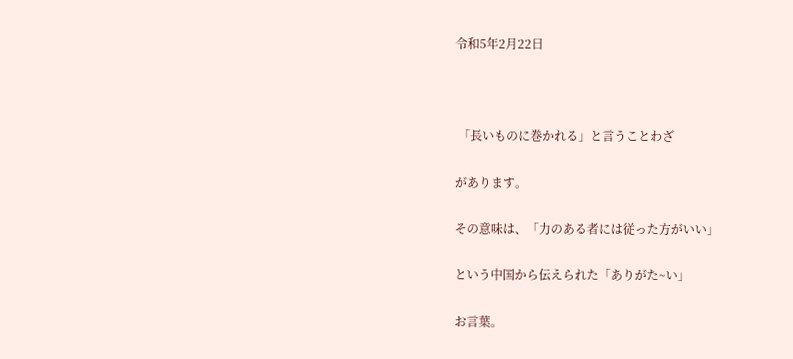令和5年2月22日



 「長いものに巻かれる」と言うことわざ

があります。

その意味は、「力のある者には従った方がいい」

という中国から伝えられた「ありがた~い」

お言葉。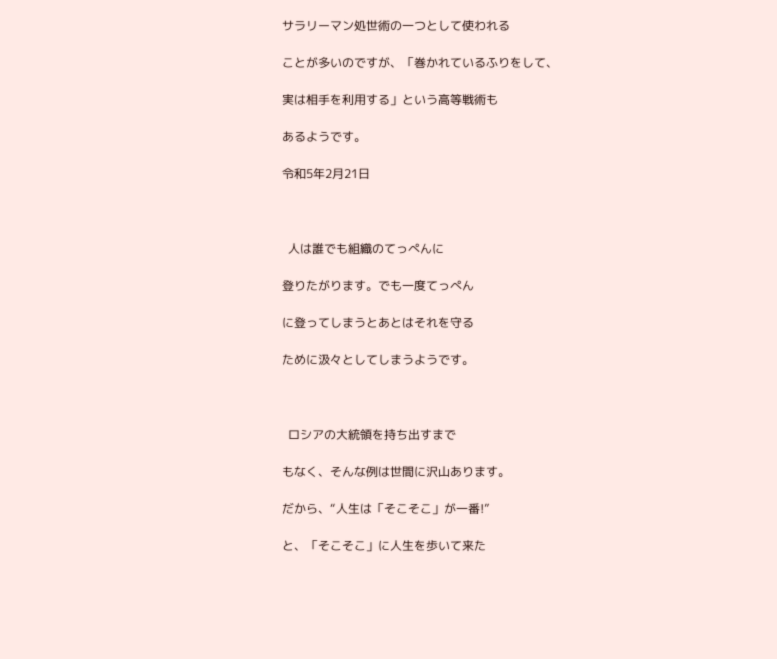サラリーマン処世術の一つとして使われる

ことが多いのですが、「巻かれているふりをして、

実は相手を利用する」という高等戦術も

あるようです。

令和5年2月21日



  人は誰でも組織のてっぺんに

登りたがります。でも一度てっぺん

に登ってしまうとあとはそれを守る

ために汲々としてしまうようです。



  ロシアの大統領を持ち出すまで

もなく、そんな例は世間に沢山あります。

だから、“人生は「そこそこ」が一番!”

と、「そこそこ」に人生を歩いて来た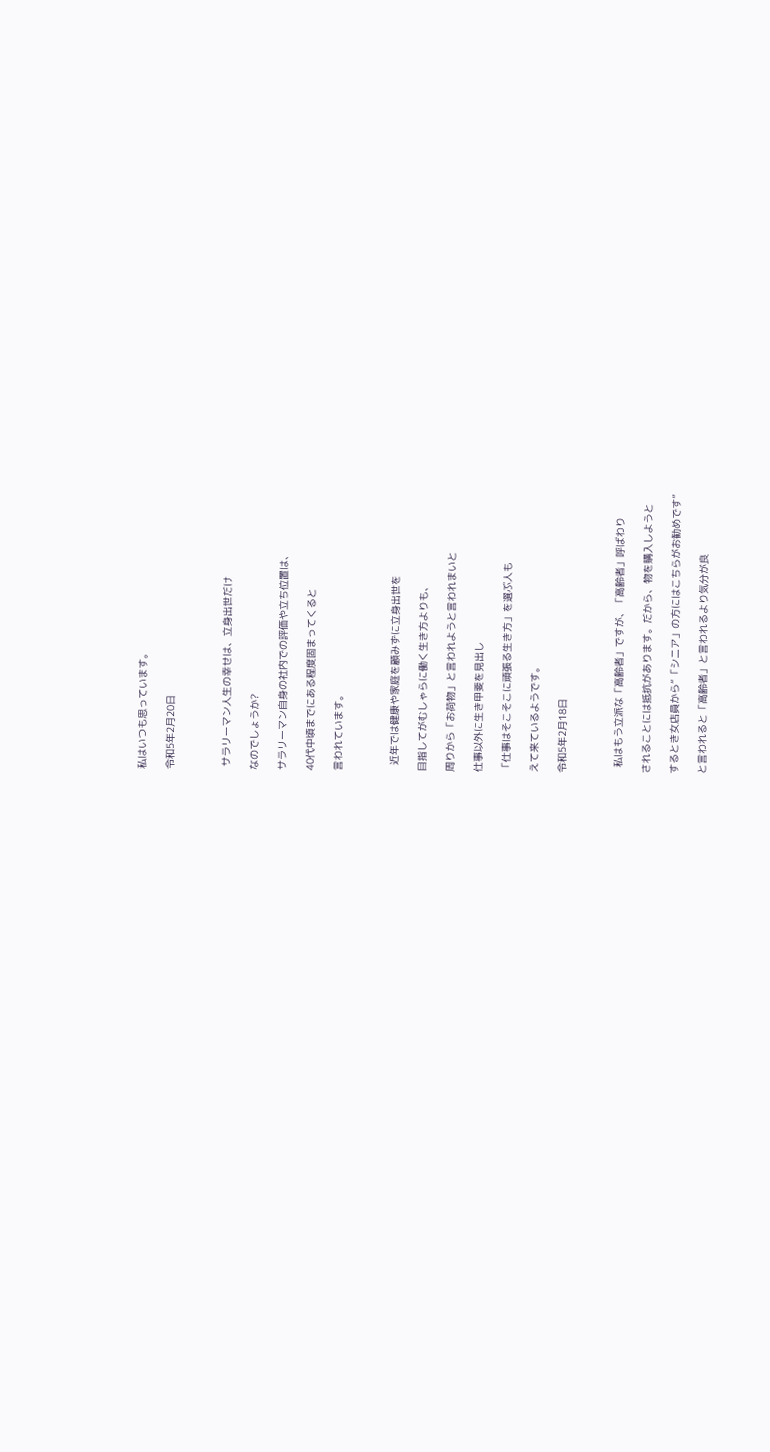私はいつも思っています。

令和5年2月20日



 サラリーマン人生の幸せは、立身出世だけ

なのでしょうか?

サラリーマン自身の社内での評価や立ち位置は、

40代中頃までにある程度固まってくると

言われています。



  近年では健康や家庭を顧みずに立身出世を

目指してがむしゃらに働く生き方よりも、

周りから「お荷物」と言われようと言われまいと

仕事以外に生き甲斐を見出し

「仕事はそこそこに頑張る生き方」を選ぶ人も

えて来ているようです。

令和5年2月18日



  私はもう立派な「高齢者」ですが、「高齢者」呼ばわり

されることには抵抗があります。だから、物を購入しようと

するとき女店員から“「シニア」の方にはこちらがお勧めです”

と言われると「高齢者」と言われるより気分が良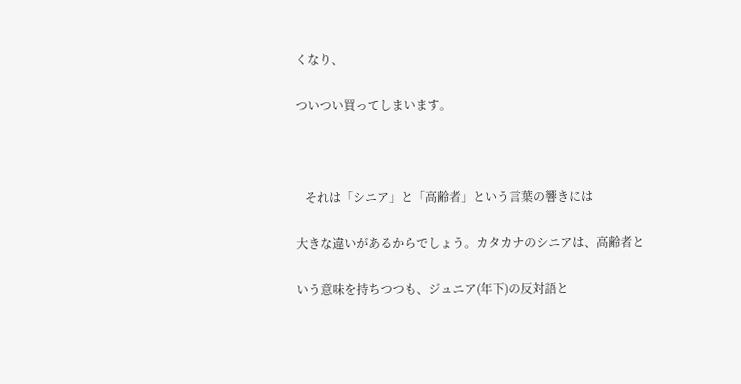くなり、

ついつい買ってしまいます。



   それは「シニア」と「高齢者」という言葉の響きには

大きな違いがあるからでしょう。カタカナのシニアは、高齢者と

いう意味を持ちつつも、ジュニア(年下)の反対語と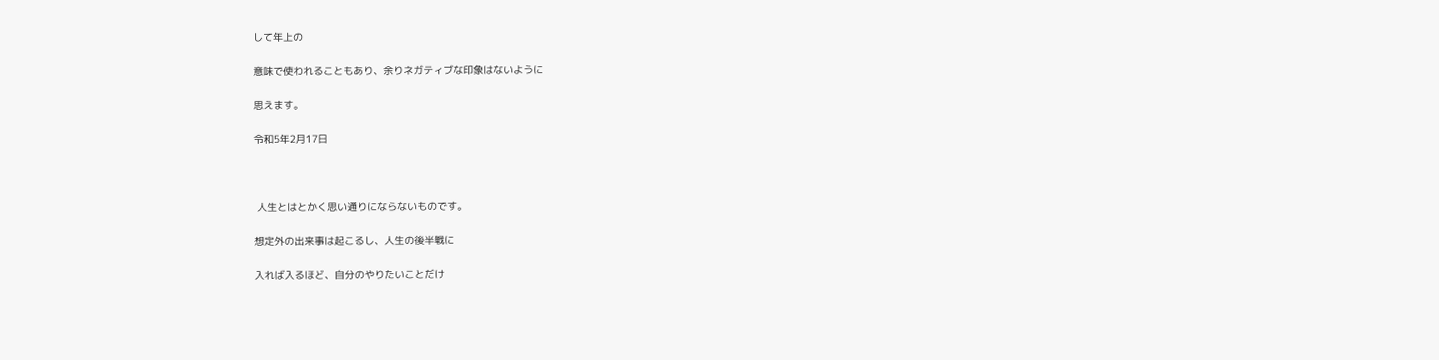して年上の

意味で使われることもあり、余りネガティブな印象はないように

思えます。

令和5年2月17日



 人生とはとかく思い通りにならないものです。

想定外の出来事は起こるし、人生の後半戦に

入れば入るほど、自分のやりたいことだけ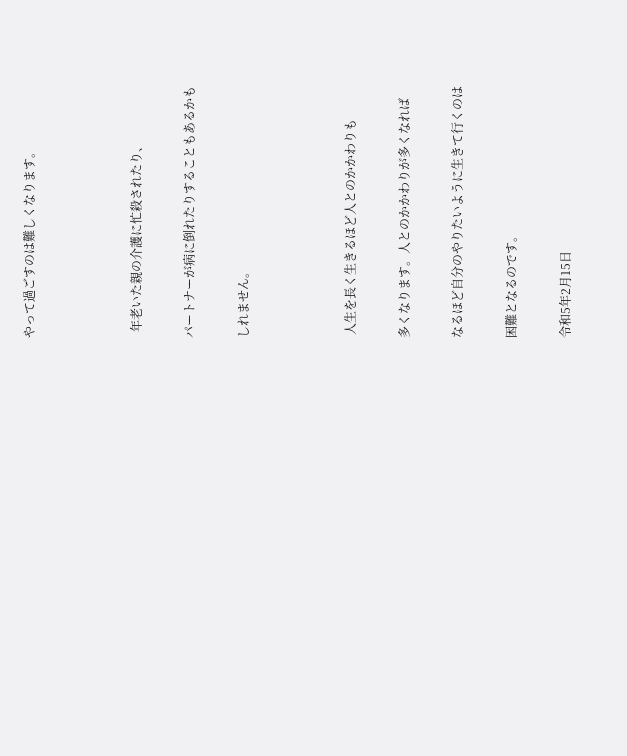やって過ごすのは難しくなります。



  年老いた親の介護に忙殺されたり、

パートナーが病に倒れたりすることもあるかも

しれません。



 人生を長く生きるほど人とのかかわりも

多くなります。人とのかかわりが多くなれば

なるほど自分のやりたいように生きて行くのは

困難となるのです。

令和5年2月15日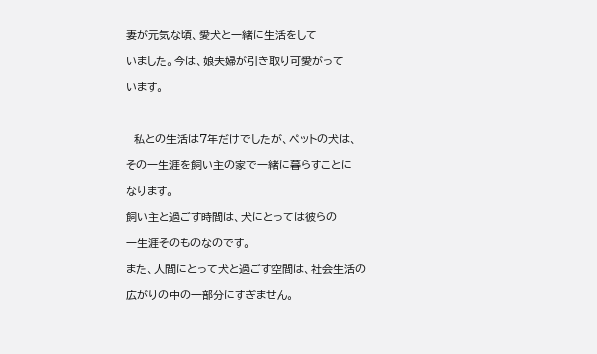妻が元気な頃、愛犬と一緒に生活をして

いました。今は、娘夫婦が引き取り可愛がって

います。



  私との生活は7年だけでしたが、ペットの犬は、

その一生涯を飼い主の家で一緒に暮らすことに

なります。

飼い主と過ごす時間は、犬にとっては彼らの

一生涯そのものなのです。

また、人間にとって犬と過ごす空間は、社会生活の

広がりの中の一部分にすぎません。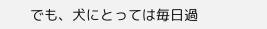でも、犬にとっては毎日過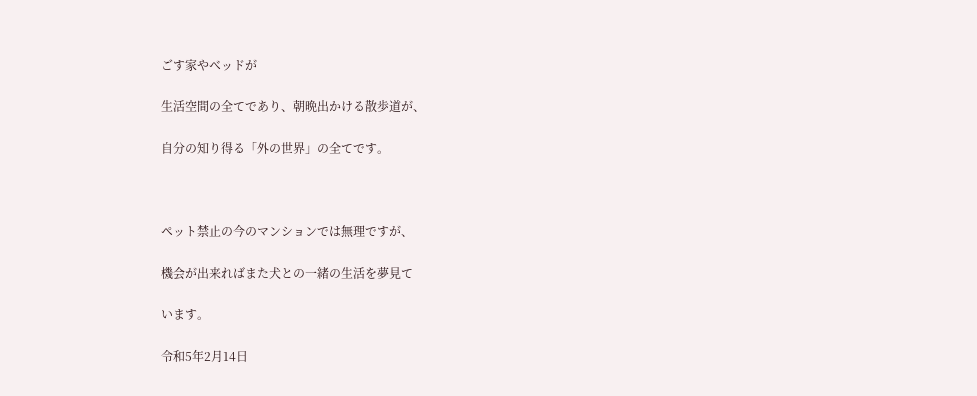ごす家やベッドが

生活空間の全てであり、朝晩出かける散歩道が、

自分の知り得る「外の世界」の全てです。



ペット禁止の今のマンションでは無理ですが、

機会が出来ればまた犬との一緒の生活を夢見て

います。

令和5年2月14日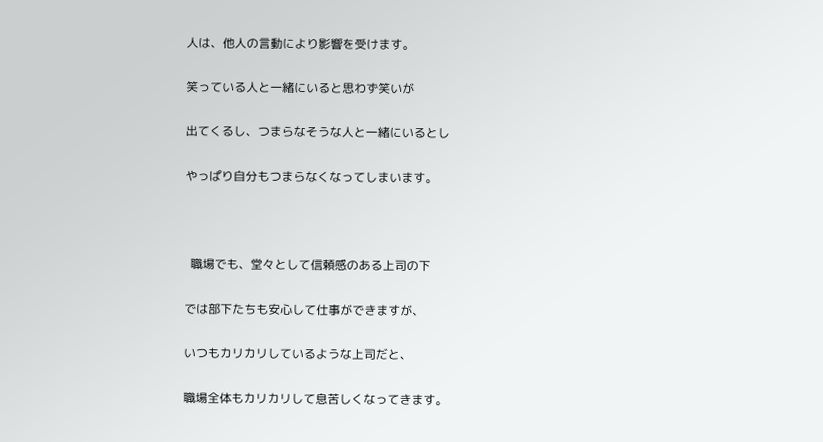人は、他人の言動により影響を受けます。

笑っている人と一緒にいると思わず笑いが

出てくるし、つまらなそうな人と一緒にいるとし

やっぱり自分もつまらなくなってしまいます。



  職場でも、堂々として信頼感のある上司の下

では部下たちも安心して仕事ができますが、

いつもカリカリしているような上司だと、

職場全体もカリカリして息苦しくなってきます。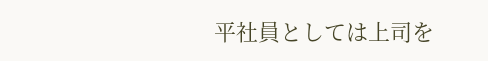平社員としては上司を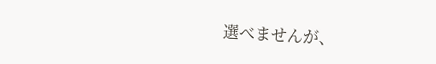選べませんが、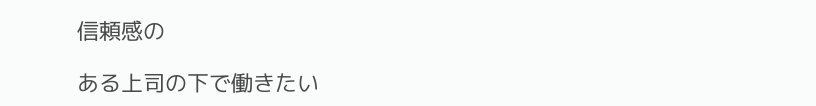信頼感の

ある上司の下で働きたい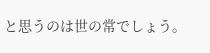と思うのは世の常でしょう。